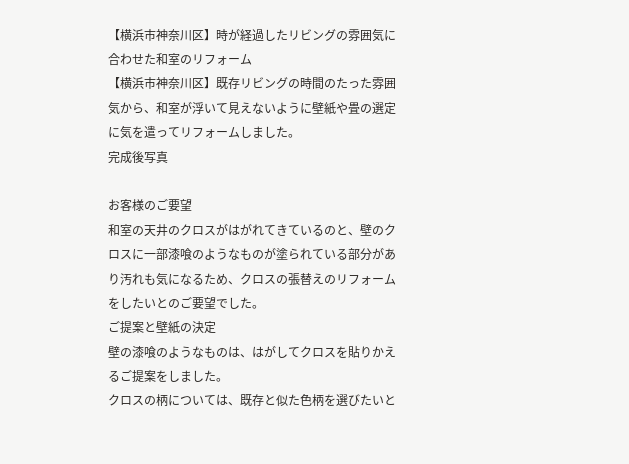【横浜市神奈川区】時が経過したリビングの雰囲気に合わせた和室のリフォーム
【横浜市神奈川区】既存リビングの時間のたった雰囲気から、和室が浮いて見えないように壁紙や畳の選定に気を遣ってリフォームしました。
完成後写真

お客様のご要望
和室の天井のクロスがはがれてきているのと、壁のクロスに一部漆喰のようなものが塗られている部分があり汚れも気になるため、クロスの張替えのリフォームをしたいとのご要望でした。
ご提案と壁紙の決定
壁の漆喰のようなものは、はがしてクロスを貼りかえるご提案をしました。
クロスの柄については、既存と似た色柄を選びたいと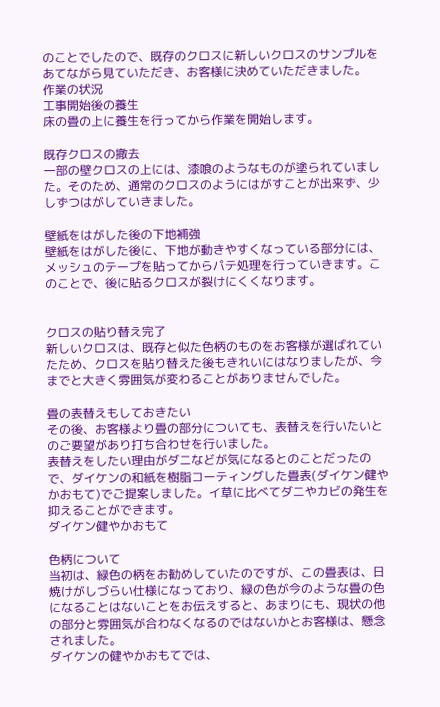のことでしたので、既存のクロスに新しいクロスのサンプルをあてながら見ていただき、お客様に決めていただきました。
作業の状況
工事開始後の養生
床の畳の上に養生を行ってから作業を開始します。

既存クロスの撤去
一部の壁クロスの上には、漆喰のようなものが塗られていました。そのため、通常のクロスのようにはがすことが出来ず、少しずつはがしていきました。

壁紙をはがした後の下地補強
壁紙をはがした後に、下地が動きやすくなっている部分には、メッシュのテープを貼ってからパテ処理を行っていきます。このことで、後に貼るクロスが裂けにくくなります。


クロスの貼り替え完了
新しいクロスは、既存と似た色柄のものをお客様が選ばれていたため、クロスを貼り替えた後もきれいにはなりましたが、今までと大きく雰囲気が変わることがありませんでした。

畳の表替えもしておきたい
その後、お客様より畳の部分についても、表替えを行いたいとのご要望があり打ち合わせを行いました。
表替えをしたい理由がダニなどが気になるとのことだったので、ダイケンの和紙を樹脂コーティングした畳表(ダイケン健やかおもて)でご提案しました。イ草に比べてダニやカビの発生を抑えることができます。
ダイケン健やかおもて

色柄について
当初は、緑色の柄をお勧めしていたのですが、この畳表は、日焼けがしづらい仕様になっており、緑の色が今のような畳の色になることはないことをお伝えすると、あまりにも、現状の他の部分と雰囲気が合わなくなるのではないかとお客様は、懸念されました。
ダイケンの健やかおもてでは、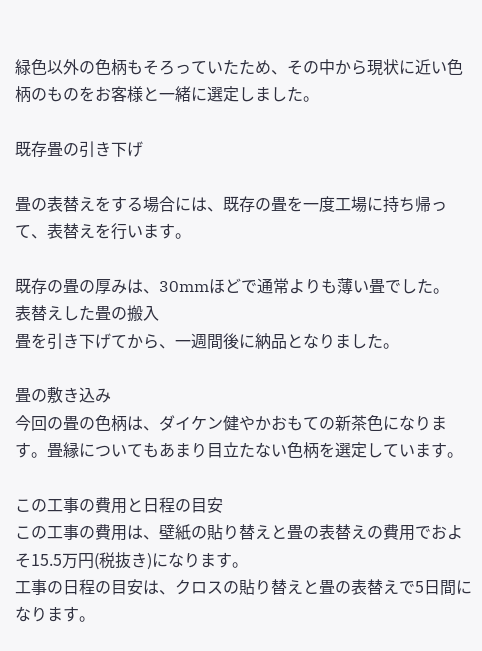緑色以外の色柄もそろっていたため、その中から現状に近い色柄のものをお客様と一緒に選定しました。

既存畳の引き下げ

畳の表替えをする場合には、既存の畳を一度工場に持ち帰って、表替えを行います。

既存の畳の厚みは、30mmほどで通常よりも薄い畳でした。
表替えした畳の搬入
畳を引き下げてから、一週間後に納品となりました。

畳の敷き込み
今回の畳の色柄は、ダイケン健やかおもての新茶色になります。畳縁についてもあまり目立たない色柄を選定しています。

この工事の費用と日程の目安
この工事の費用は、壁紙の貼り替えと畳の表替えの費用でおよそ15.5万円(税抜き)になります。
工事の日程の目安は、クロスの貼り替えと畳の表替えで5日間になります。